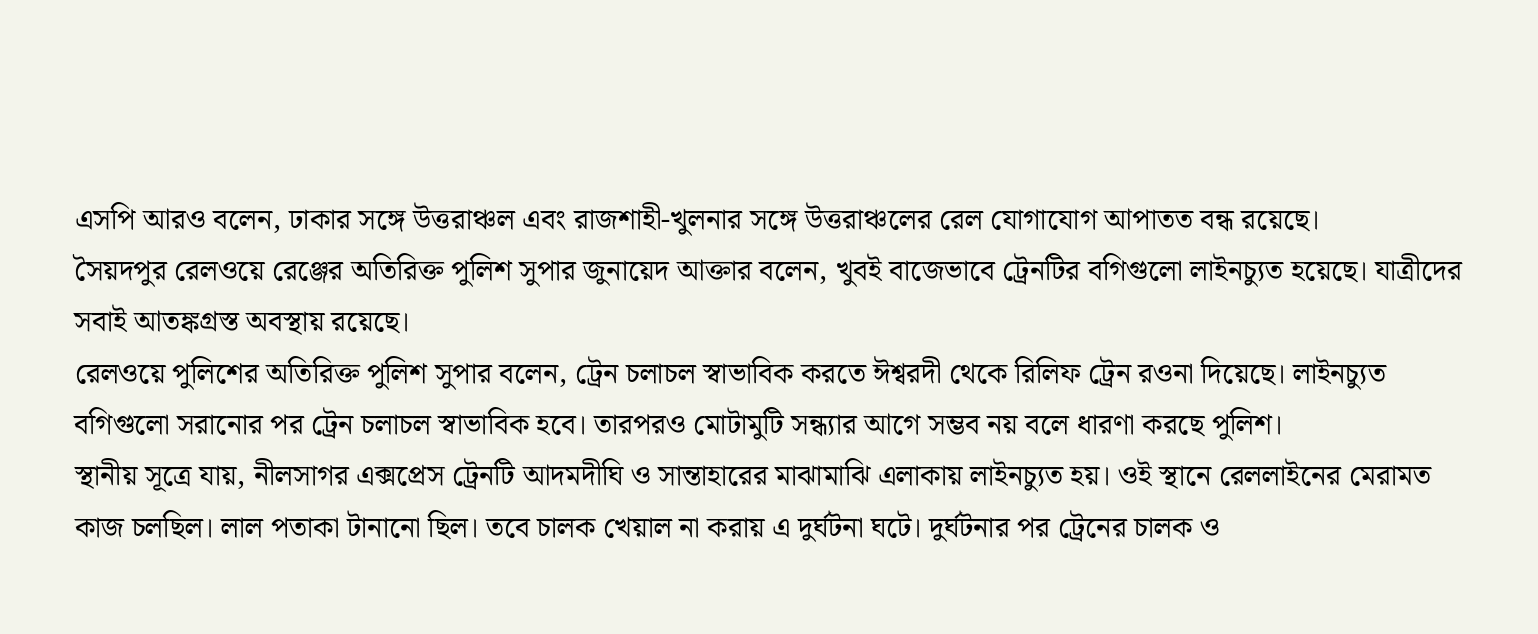এসপি আরও বলেন, ঢাকার সঙ্গে উত্তরাঞ্চল এবং রাজশাহী-খুলনার সঙ্গে উত্তরাঞ্চলের রেল যোগাযোগ আপাতত বন্ধ রয়েছে।
সৈয়দপুর রেলওয়ে রেঞ্জের অতিরিক্ত পুলিশ সুপার জুনায়েদ আক্তার বলেন, খুবই বাজেভাবে ট্রেনটির বগিগুলো লাইনচ্যুত হয়েছে। যাত্রীদের সবাই আতঙ্কগ্রস্ত অবস্থায় রয়েছে।
রেলওয়ে পুলিশের অতিরিক্ত পুলিশ সুপার বলেন, ট্রেন চলাচল স্বাভাবিক করতে ঈশ্বরদী থেকে রিলিফ ট্রেন রওনা দিয়েছে। লাইনচ্যুত বগিগুলো সরানোর পর ট্রেন চলাচল স্বাভাবিক হবে। তারপরও মোটামুটি সন্ধ্যার আগে সম্ভব নয় বলে ধারণা করছে পুলিশ।
স্থানীয় সূত্রে যায়, নীলসাগর এক্সপ্রেস ট্রেনটি আদমদীঘি ও সান্তাহারের মাঝামাঝি এলাকায় লাইনচ্যুত হয়। ওই স্থানে রেললাইনের মেরামত কাজ চলছিল। লাল পতাকা টানানো ছিল। তবে চালক খেয়াল না করায় এ দুর্ঘটনা ঘটে। দুর্ঘটনার পর ট্রেনের চালক ও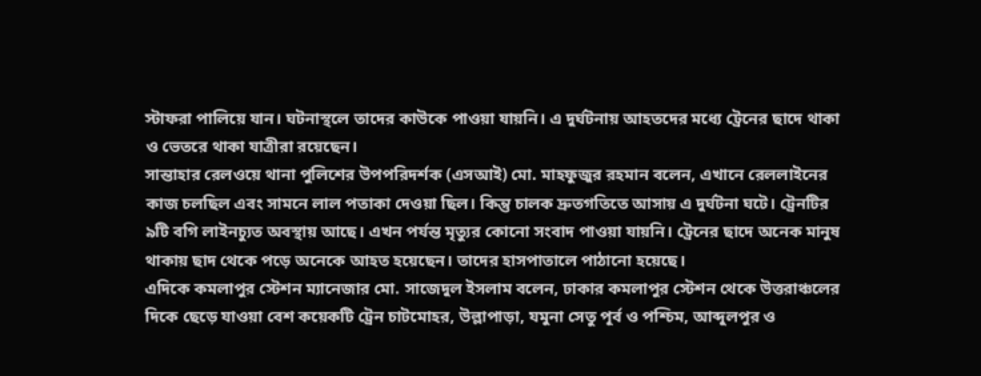স্টাফরা পালিয়ে যান। ঘটনাস্থলে তাদের কাউকে পাওয়া যায়নি। এ দুর্ঘটনায় আহতদের মধ্যে ট্রেনের ছাদে থাকা ও ভেতরে থাকা যাত্রীরা রয়েছেন।
সান্তাহার রেলওয়ে থানা পুলিশের উপপরিদর্শক (এসআই) মো. মাহফুজুর রহমান বলেন, এখানে রেললাইনের কাজ চলছিল এবং সামনে লাল পতাকা দেওয়া ছিল। কিন্তু চালক দ্রুতগতিতে আসায় এ দুর্ঘটনা ঘটে। ট্রেনটির ৯টি বগি লাইনচ্যুত অবস্থায় আছে। এখন পর্যন্ত মৃত্যুর কোনো সংবাদ পাওয়া যায়নি। ট্রেনের ছাদে অনেক মানুষ থাকায় ছাদ থেকে পড়ে অনেকে আহত হয়েছেন। তাদের হাসপাতালে পাঠানো হয়েছে।
এদিকে কমলাপুর স্টেশন ম্যানেজার মো. সাজেদুল ইসলাম বলেন, ঢাকার কমলাপুর স্টেশন থেকে উত্তরাঞ্চলের দিকে ছেড়ে যাওয়া বেশ কয়েকটি ট্রেন চাটমোহর, উল্লাপাড়া, যমুনা সেতু পূর্ব ও পশ্চিম, আব্দুলপুর ও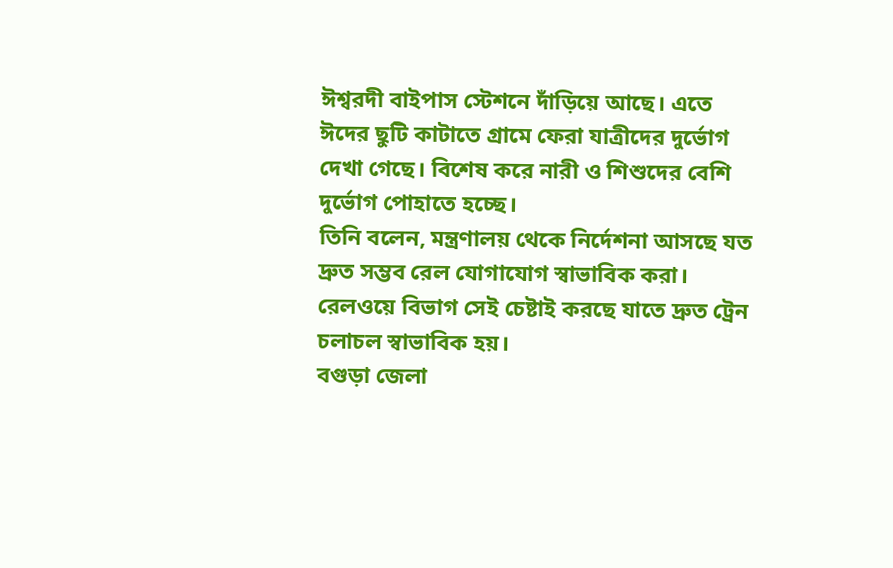ঈশ্বরদী বাইপাস স্টেশনে দাঁড়িয়ে আছে। এতে ঈদের ছুটি কাটাতে গ্রামে ফেরা যাত্রীদের দুর্ভোগ দেখা গেছে। বিশেষ করে নারী ও শিশুদের বেশি দুর্ভোগ পোহাতে হচ্ছে।
তিনি বলেন, মন্ত্রণালয় থেকে নির্দেশনা আসছে যত দ্রুত সম্ভব রেল যোগাযোগ স্বাভাবিক করা। রেলওয়ে বিভাগ সেই চেষ্টাই করছে যাতে দ্রুত ট্রেন চলাচল স্বাভাবিক হয়।
বগুড়া জেলা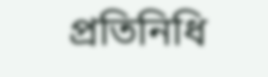প্রতিনিধি